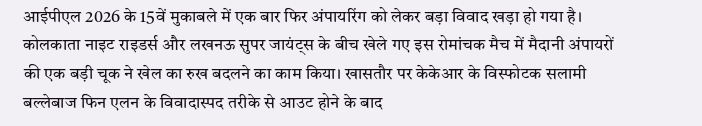आईपीएल 2026 के 15वें मुकाबले में एक बार फिर अंपायरिंग को लेकर बड़ा विवाद खड़ा हो गया है। कोलकाता नाइट राइडर्स और लखनऊ सुपर जायंट्स के बीच खेले गए इस रोमांचक मैच में मैदानी अंपायरों की एक बड़ी चूक ने खेल का रुख बदलने का काम किया। खासतौर पर केकेआर के विस्फोटक सलामी बल्लेबाज फिन एलन के विवादास्पद तरीके से आउट होने के बाद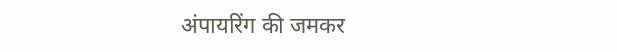अंपायरिंग की जमकर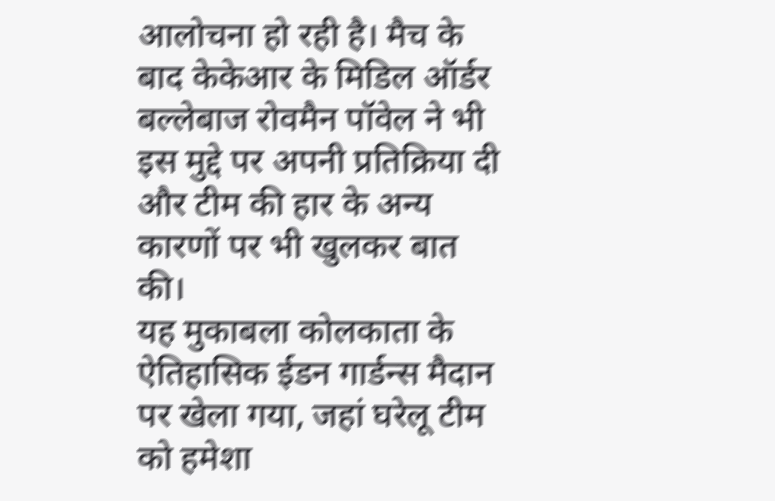आलोचना हो रही है। मैच के बाद केकेआर के मिडिल ऑर्डर बल्लेबाज रोवमैन पॉवेल ने भी इस मुद्दे पर अपनी प्रतिक्रिया दी और टीम की हार के अन्य कारणों पर भी खुलकर बात की।
यह मुकाबला कोलकाता के ऐतिहासिक ईडन गार्डन्स मैदान पर खेला गया, जहां घरेलू टीम को हमेशा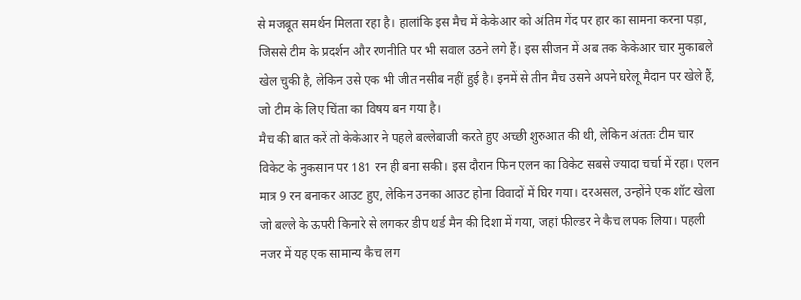से मजबूत समर्थन मिलता रहा है। हालांकि इस मैच में केकेआर को अंतिम गेंद पर हार का सामना करना पड़ा, जिससे टीम के प्रदर्शन और रणनीति पर भी सवाल उठने लगे हैं। इस सीजन में अब तक केकेआर चार मुकाबले खेल चुकी है, लेकिन उसे एक भी जीत नसीब नहीं हुई है। इनमें से तीन मैच उसने अपने घरेलू मैदान पर खेले हैं, जो टीम के लिए चिंता का विषय बन गया है।
मैच की बात करें तो केकेआर ने पहले बल्लेबाजी करते हुए अच्छी शुरुआत की थी, लेकिन अंततः टीम चार विकेट के नुकसान पर 181 रन ही बना सकी। इस दौरान फिन एलन का विकेट सबसे ज्यादा चर्चा में रहा। एलन मात्र 9 रन बनाकर आउट हुए, लेकिन उनका आउट होना विवादों में घिर गया। दरअसल, उन्होंने एक शॉट खेला जो बल्ले के ऊपरी किनारे से लगकर डीप थर्ड मैन की दिशा में गया, जहां फील्डर ने कैच लपक लिया। पहली नजर में यह एक सामान्य कैच लग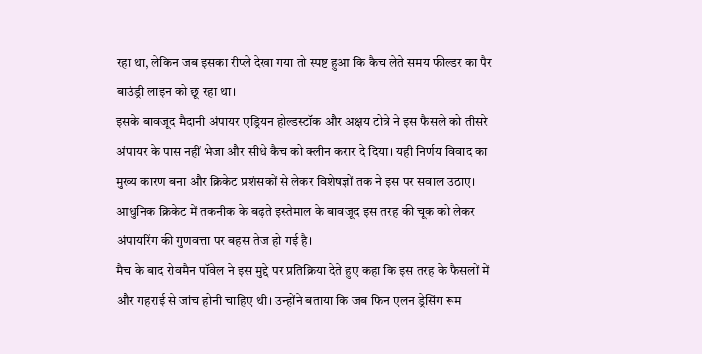रहा था, लेकिन जब इसका रीप्ले देखा गया तो स्पष्ट हुआ कि कैच लेते समय फील्डर का पैर बाउंड्री लाइन को छू रहा था।
इसके बावजूद मैदानी अंपायर एड्रियन होल्डस्टॉक और अक्षय टोत्रे ने इस फैसले को तीसरे अंपायर के पास नहीं भेजा और सीधे कैच को क्लीन करार दे दिया। यही निर्णय विवाद का मुख्य कारण बना और क्रिकेट प्रशंसकों से लेकर विशेषज्ञों तक ने इस पर सवाल उठाए। आधुनिक क्रिकेट में तकनीक के बढ़ते इस्तेमाल के बावजूद इस तरह की चूक को लेकर अंपायरिंग की गुणवत्ता पर बहस तेज हो गई है।
मैच के बाद रोवमैन पॉवेल ने इस मुद्दे पर प्रतिक्रिया देते हुए कहा कि इस तरह के फैसलों में और गहराई से जांच होनी चाहिए थी। उन्होंने बताया कि जब फिन एलन ड्रेसिंग रूम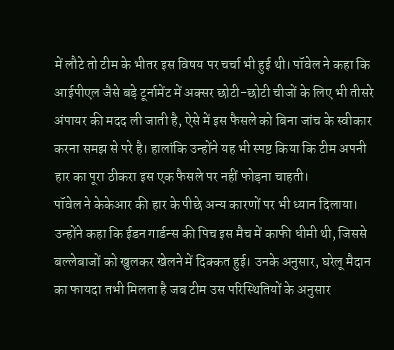में लौटे तो टीम के भीतर इस विषय पर चर्चा भी हुई थी। पॉवेल ने कहा कि आईपीएल जैसे बड़े टूर्नामेंट में अक्सर छोटी-छोटी चीजों के लिए भी तीसरे अंपायर की मदद ली जाती है, ऐसे में इस फैसले को बिना जांच के स्वीकार करना समझ से परे है। हालांकि उन्होंने यह भी स्पष्ट किया कि टीम अपनी हार का पूरा ठीकरा इस एक फैसले पर नहीं फोड़ना चाहती।
पॉवेल ने केकेआर की हार के पीछे अन्य कारणों पर भी ध्यान दिलाया। उन्होंने कहा कि ईडन गार्डन्स की पिच इस मैच में काफी धीमी थी, जिससे बल्लेबाजों को खुलकर खेलने में दिक्कत हुई। उनके अनुसार, घरेलू मैदान का फायदा तभी मिलता है जब टीम उस परिस्थितियों के अनुसार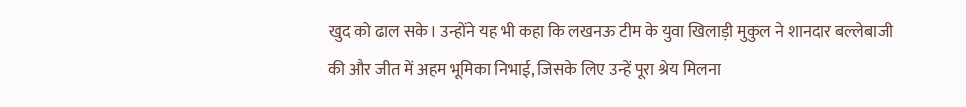खुद को ढाल सके। उन्होंने यह भी कहा कि लखनऊ टीम के युवा खिलाड़ी मुकुल ने शानदार बल्लेबाजी की और जीत में अहम भूमिका निभाई, जिसके लिए उन्हें पूरा श्रेय मिलना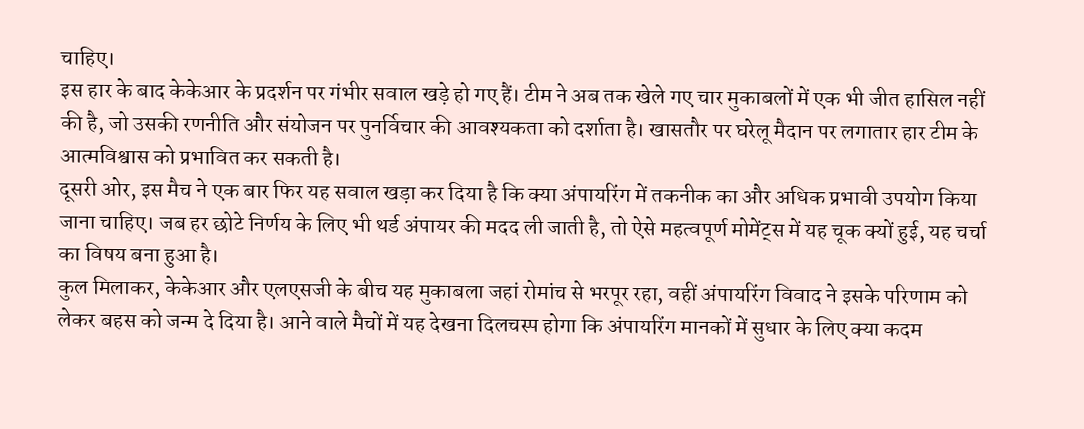चाहिए।
इस हार के बाद केकेआर के प्रदर्शन पर गंभीर सवाल खड़े हो गए हैं। टीम ने अब तक खेले गए चार मुकाबलों में एक भी जीत हासिल नहीं की है, जो उसकी रणनीति और संयोजन पर पुनर्विचार की आवश्यकता को दर्शाता है। खासतौर पर घरेलू मैदान पर लगातार हार टीम के आत्मविश्वास को प्रभावित कर सकती है।
दूसरी ओर, इस मैच ने एक बार फिर यह सवाल खड़ा कर दिया है कि क्या अंपायरिंग में तकनीक का और अधिक प्रभावी उपयोग किया जाना चाहिए। जब हर छोटे निर्णय के लिए भी थर्ड अंपायर की मदद ली जाती है, तो ऐसे महत्वपूर्ण मोमेंट्स में यह चूक क्यों हुई, यह चर्चा का विषय बना हुआ है।
कुल मिलाकर, केकेआर और एलएसजी के बीच यह मुकाबला जहां रोमांच से भरपूर रहा, वहीं अंपायरिंग विवाद ने इसके परिणाम को लेकर बहस को जन्म दे दिया है। आने वाले मैचों में यह देखना दिलचस्प होगा कि अंपायरिंग मानकों में सुधार के लिए क्या कदम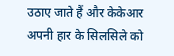उठाए जाते हैं और केकेआर अपनी हार के सिलसिले को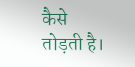कैसे तोड़ती है।